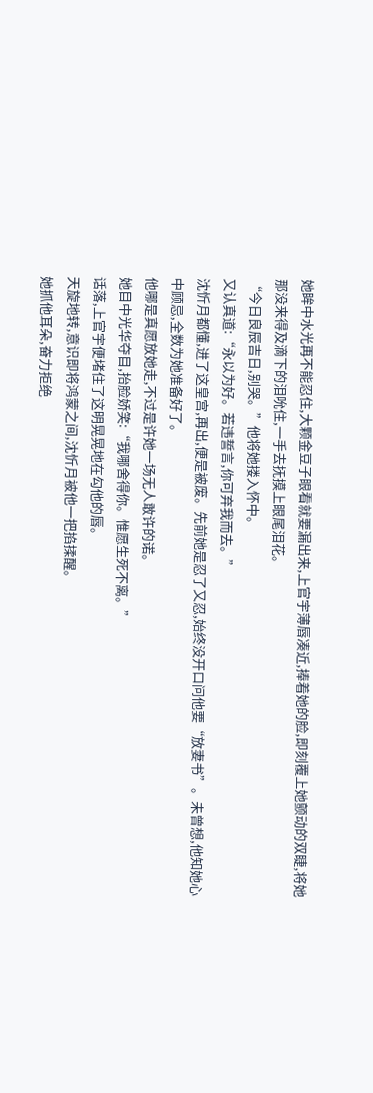她眸中水光再不能忍住,大颗金豆子眼看就要漏出来,上官宇薄唇凑近,捧着她的脸,即刻覆上她颤动的双睫,将她那没来得及滴下的泪吮住,一手去抚摸上眼尾泪花。
“今日良辰吉日,别哭。”他将她搂入怀中。
又认真道:“永以为好。若违誓言,你可弃我而去。”
沈忻月都懂,进了这皇宫,再出,便是被废。先前她是忍了又忍,始终没开口问他要“放妻书”。未曾想,他知她心中顾忌,全数为她准备好了。
他哪是真愿放她走,不过是许她一场无人敢许的诺。
她目中光华夺目,抬脸娇笑:“我哪舍得你。惟愿生死不离。”
话落,上官宇便堵住了这明晃晃地在勾他的唇。
天旋地转,意识即将鸿蒙之间,沈忻月被他一把掐揉醒。
她抓他耳朵,奋力拒绝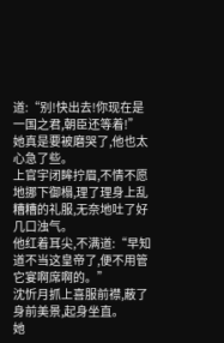道:“别!快出去!你现在是一国之君,朝臣还等着!”
她真是要被磨哭了,他也太心急了些。
上官宇闭眸拧眉,不情不愿地挪下御榻,理了理身上乱糟糟的礼服,无奈地吐了好几口浊气。
他红着耳尖,不满道:“早知道不当这皇帝了,便不用管它宴啊席啊的。”
沈忻月抓上喜服前襟,蔽了身前美景,起身坐直。
她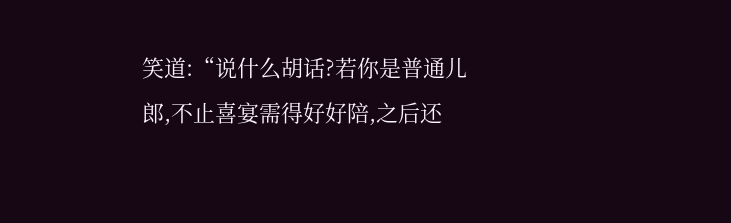笑道:“说什么胡话?若你是普通儿郎,不止喜宴需得好好陪,之后还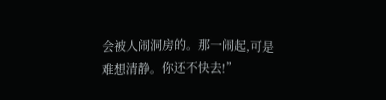会被人闹洞房的。那一闹起,可是难想清静。你还不快去!”